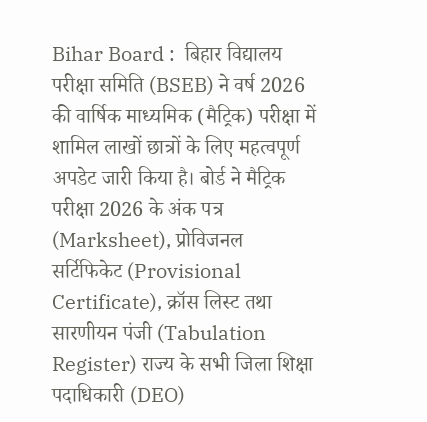Bihar Board :  बिहार विद्यालय परीक्षा समिति (BSEB) ने वर्ष 2026 की वार्षिक माध्यमिक (मैट्रिक) परीक्षा में शामिल लाखों छात्रों के लिए महत्वपूर्ण अपडेट जारी किया है। बोर्ड ने मैट्रिक परीक्षा 2026 के अंक पत्र (Marksheet), प्रोविजनल सर्टिफिकेट (Provisional Certificate), क्रॉस लिस्ट तथा सारणीयन पंजी (Tabulation Register) राज्य के सभी जिला शिक्षा पदाधिकारी (DEO)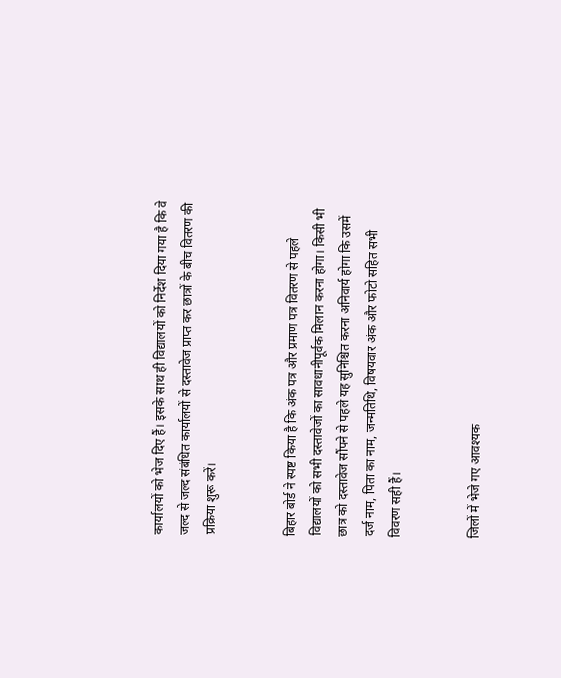कार्यालयों को भेज दिए हैं। इसके साथ ही विद्यालयों को निर्देश दिया गया है कि वे जल्द से जल्द संबंधित कार्यालयों से दस्तावेज प्राप्त कर छात्रों के बीच वितरण की प्रक्रिया शुरू करें।


बिहार बोर्ड ने स्पष्ट किया है कि अंक पत्र और प्रमाण पत्र वितरण से पहले विद्यालयों को सभी दस्तावेजों का सावधानीपूर्वक मिलान करना होगा। किसी भी छात्र को दस्तावेज सौंपने से पहले यह सुनिश्चित करना अनिवार्य होगा कि उसमें दर्ज नाम, पिता का नाम, जन्मतिथि, विषयवार अंक और फोटो सहित सभी विवरण सही हैं।


जिलों में भेजे गए आवश्यक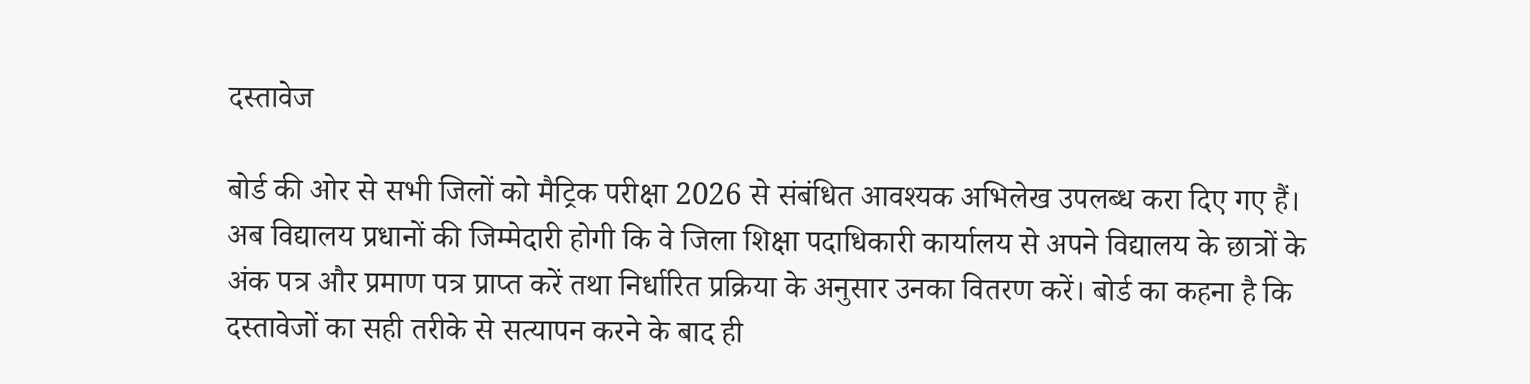दस्तावेज

बोर्ड की ओर से सभी जिलों को मैट्रिक परीक्षा 2026 से संबंधित आवश्यक अभिलेख उपलब्ध करा दिए गए हैं। अब विद्यालय प्रधानों की जिम्मेदारी होगी कि वे जिला शिक्षा पदाधिकारी कार्यालय से अपने विद्यालय के छात्रों के अंक पत्र और प्रमाण पत्र प्राप्त करें तथा निर्धारित प्रक्रिया के अनुसार उनका वितरण करें। बोर्ड का कहना है कि दस्तावेजों का सही तरीके से सत्यापन करने के बाद ही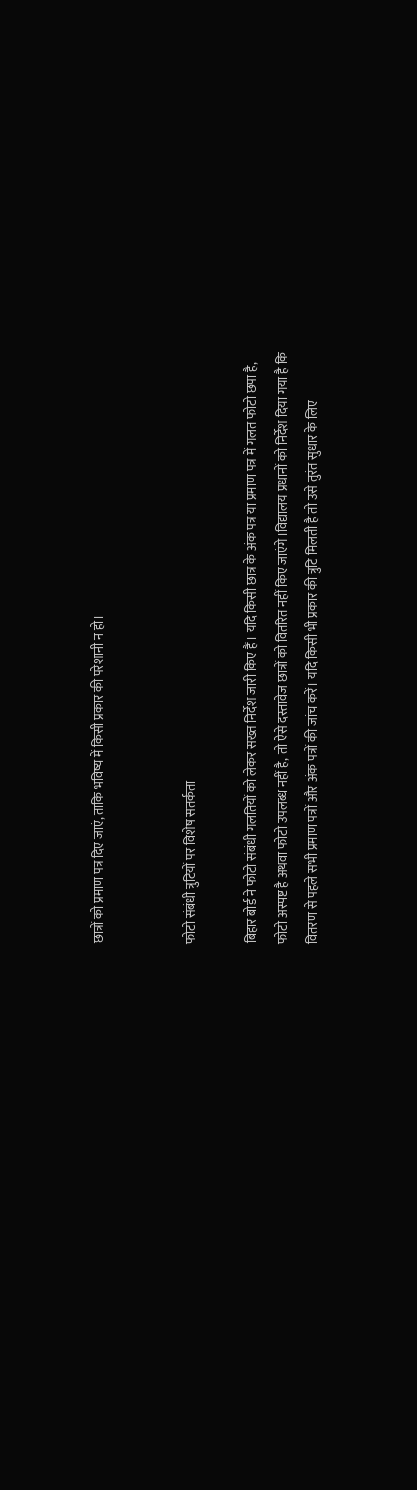छात्रों को प्रमाण पत्र दिए जाएं, ताकि भविष्य में किसी प्रकार की परेशानी न हो।


फोटो संबंधी त्रुटियों पर विशेष सतर्कता

बिहार बोर्ड ने फोटो संबंधी गलतियों को लेकर सख्त निर्देश जारी किए हैं। यदि किसी छात्र के अंक पत्र या प्रमाण पत्र में गलत फोटो छपा है, फोटो अस्पष्ट है अथवा फोटो उपलब्ध नहीं है, तो ऐसे दस्तावेज छात्रों को वितरित नहीं किए जाएंगे।विद्यालय प्रधानों को निर्देश दिया गया है कि वितरण से पहले सभी प्रमाण पत्रों और अंक पत्रों की जांच करें। यदि किसी भी प्रकार की त्रुटि मिलती है तो उसे तुरंत सुधार के लिए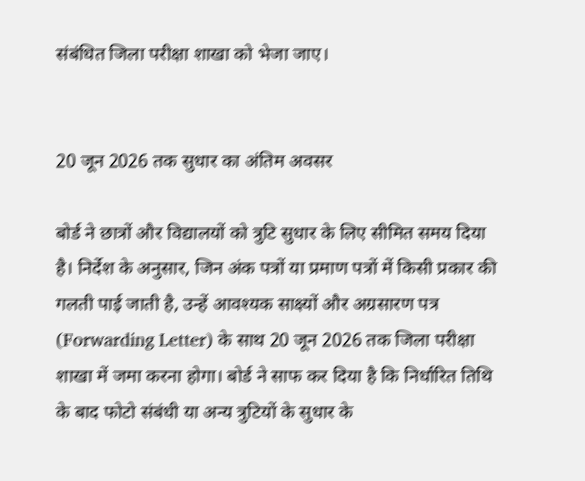संबंधित जिला परीक्षा शाखा को भेजा जाए।


20 जून 2026 तक सुधार का अंतिम अवसर

बोर्ड ने छात्रों और विद्यालयों को त्रुटि सुधार के लिए सीमित समय दिया है। निर्देश के अनुसार, जिन अंक पत्रों या प्रमाण पत्रों में किसी प्रकार की गलती पाई जाती है, उन्हें आवश्यक साक्ष्यों और अग्रसारण पत्र (Forwarding Letter) के साथ 20 जून 2026 तक जिला परीक्षा शाखा में जमा करना होगा। बोर्ड ने साफ कर दिया है कि निर्धारित तिथि के बाद फोटो संबंधी या अन्य त्रुटियों के सुधार के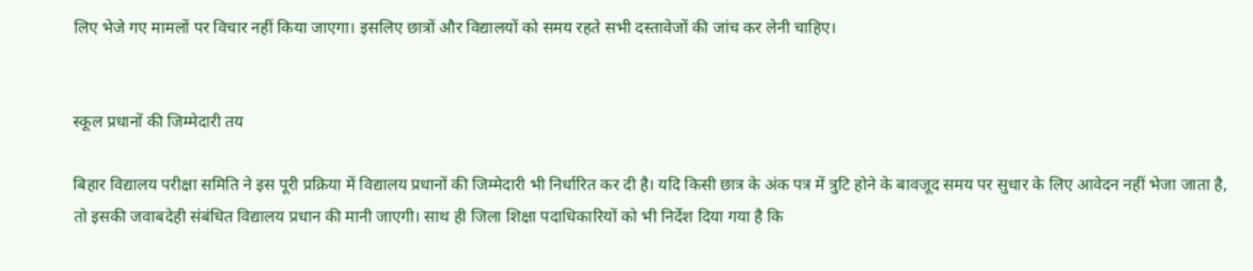लिए भेजे गए मामलों पर विचार नहीं किया जाएगा। इसलिए छात्रों और विद्यालयों को समय रहते सभी दस्तावेजों की जांच कर लेनी चाहिए।


स्कूल प्रधानों की जिम्मेदारी तय

बिहार विद्यालय परीक्षा समिति ने इस पूरी प्रक्रिया में विद्यालय प्रधानों की जिम्मेदारी भी निर्धारित कर दी है। यदि किसी छात्र के अंक पत्र में त्रुटि होने के बावजूद समय पर सुधार के लिए आवेदन नहीं भेजा जाता है, तो इसकी जवाबदेही संबंधित विद्यालय प्रधान की मानी जाएगी। साथ ही जिला शिक्षा पदाधिकारियों को भी निर्देश दिया गया है कि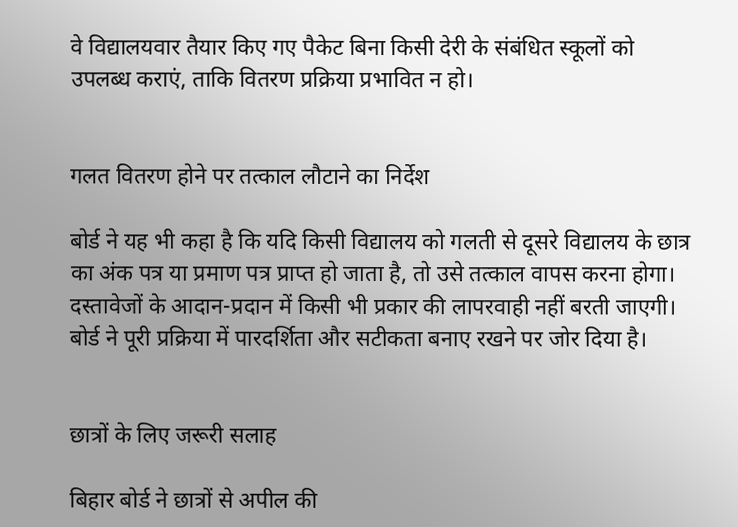वे विद्यालयवार तैयार किए गए पैकेट बिना किसी देरी के संबंधित स्कूलों को उपलब्ध कराएं, ताकि वितरण प्रक्रिया प्रभावित न हो।


गलत वितरण होने पर तत्काल लौटाने का निर्देश

बोर्ड ने यह भी कहा है कि यदि किसी विद्यालय को गलती से दूसरे विद्यालय के छात्र का अंक पत्र या प्रमाण पत्र प्राप्त हो जाता है, तो उसे तत्काल वापस करना होगा। दस्तावेजों के आदान-प्रदान में किसी भी प्रकार की लापरवाही नहीं बरती जाएगी। बोर्ड ने पूरी प्रक्रिया में पारदर्शिता और सटीकता बनाए रखने पर जोर दिया है।


छात्रों के लिए जरूरी सलाह

बिहार बोर्ड ने छात्रों से अपील की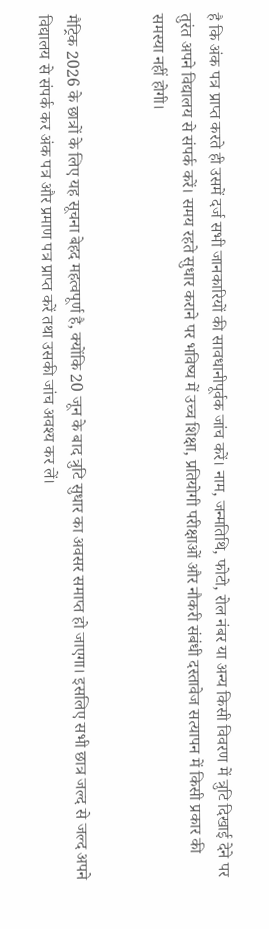है कि अंक पत्र प्राप्त करते ही उसमें दर्ज सभी जानकारियों की सावधानीपूर्वक जांच करें। नाम, जन्मतिथि, फोटो, रोल नंबर या अन्य किसी विवरण में त्रुटि दिखाई देने पर तुरंत अपने विद्यालय से संपर्क करें। समय रहते सुधार कराने पर भविष्य में उच्च शिक्षा, प्रतियोगी परीक्षाओं और नौकरी संबंधी दस्तावेज सत्यापन में किसी प्रकार की समस्या नहीं होगी।


मैट्रिक 2026 के छात्रों के लिए यह सूचना बेहद महत्वपूर्ण है, क्योंकि 20 जून के बाद त्रुटि सुधार का अवसर समाप्त हो जाएगा। इसलिए सभी छात्र जल्द से जल्द अपने विद्यालय से संपर्क कर अंक पत्र और प्रमाण पत्र प्राप्त करें तथा उसकी जांच अवश्य कर लें।